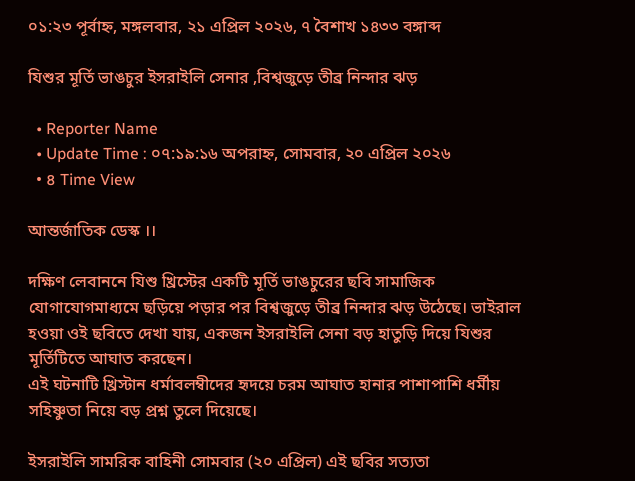০১:২৩ পূর্বাহ্ন, মঙ্গলবার, ২১ এপ্রিল ২০২৬, ৭ বৈশাখ ১৪৩৩ বঙ্গাব্দ

যিশুর মূর্তি ভাঙচুর ইসরাইলি সেনার ,বিশ্বজুড়ে তীব্র নিন্দার ঝড়

  • Reporter Name
  • Update Time : ০৭:১৯:১৬ অপরাহ্ন, সোমবার, ২০ এপ্রিল ২০২৬
  • ৪ Time View

আন্তর্জাতিক ডেস্ক ।।

দক্ষিণ লেবাননে যিশু খ্রিস্টের একটি মূর্তি ভাঙচুরের ছবি সামাজিক যোগাযোগমাধ্যমে ছড়িয়ে পড়ার পর বিশ্বজুড়ে তীব্র নিন্দার ঝড় উঠেছে। ভাইরাল হওয়া ওই ছবিতে দেখা যায়, একজন ইসরাইলি সেনা বড় হাতুড়ি দিয়ে যিশুর মূর্তিটিতে আঘাত করছেন।
এই ঘটনাটি খ্রিস্টান ধর্মাবলম্বীদের হৃদয়ে চরম আঘাত হানার পাশাপাশি ধর্মীয় সহিষ্ণুতা নিয়ে বড় প্রশ্ন তুলে দিয়েছে।

ইসরাইলি সামরিক বাহিনী সোমবার (২০ এপ্রিল) এই ছবির সত্যতা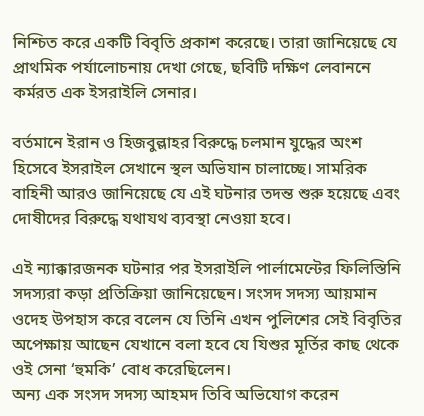নিশ্চিত করে একটি বিবৃতি প্রকাশ করেছে। তারা জানিয়েছে যে প্রাথমিক পর্যালোচনায় দেখা গেছে, ছবিটি দক্ষিণ লেবাননে কর্মরত এক ইসরাইলি সেনার।

বর্তমানে ইরান ও হিজবুল্লাহর বিরুদ্ধে চলমান যুদ্ধের অংশ হিসেবে ইসরাইল সেখানে স্থল অভিযান চালাচ্ছে। সামরিক বাহিনী আরও জানিয়েছে যে এই ঘটনার তদন্ত শুরু হয়েছে এবং দোষীদের বিরুদ্ধে যথাযথ ব্যবস্থা নেওয়া হবে।

এই ন্যাক্কারজনক ঘটনার পর ইসরাইলি পার্লামেন্টের ফিলিস্তিনি সদস্যরা কড়া প্রতিক্রিয়া জানিয়েছেন। সংসদ সদস্য আয়মান ওদেহ উপহাস করে বলেন যে তিনি এখন পুলিশের সেই বিবৃতির অপেক্ষায় আছেন যেখানে বলা হবে যে যিশুর মূর্তির কাছ থেকে ওই সেনা ‘হুমকি’ বোধ করেছিলেন।
অন্য এক সংসদ সদস্য আহমদ তিবি অভিযোগ করেন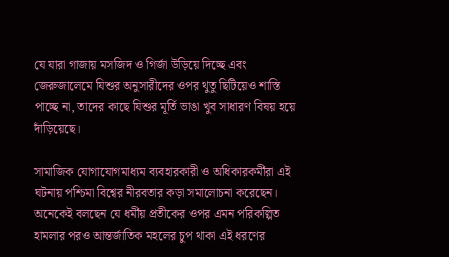যে যারা গাজায় মসজিদ ও গির্জা উড়িয়ে দিচ্ছে এবং জেরুজালেমে যিশুর অনুসারীদের ওপর থুতু ছিটিয়েও শাস্তি পাচ্ছে না, তাদের কাছে যিশুর মূর্তি ভাঙা খুব সাধারণ বিষয় হয়ে দাঁড়িয়েছে।

সামাজিক যোগাযোগমাধ্যম ব্যবহারকারী ও অধিকারকর্মীরা এই ঘটনায় পশ্চিমা বিশ্বের নীরবতার কড়া সমালোচনা করেছেন। অনেকেই বলছেন যে ধর্মীয় প্রতীকের ওপর এমন পরিকল্পিত হামলার পরও আন্তর্জাতিক মহলের চুপ থাকা এই ধরণের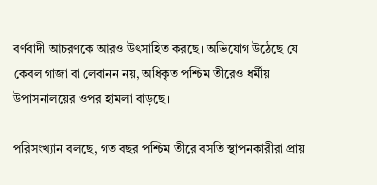বর্ণবাদী আচরণকে আরও উৎসাহিত করছে। অভিযোগ উঠেছে যে কেবল গাজা বা লেবানন নয়, অধিকৃত পশ্চিম তীরেও ধর্মীয় উপাসনালয়ের ওপর হামলা বাড়ছে।

পরিসংখ্যান বলছে, গত বছর পশ্চিম তীরে বসতি স্থাপনকারীরা প্রায়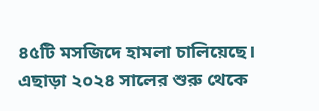৪৫টি মসজিদে হামলা চালিয়েছে। এছাড়া ২০২৪ সালের শুরু থেকে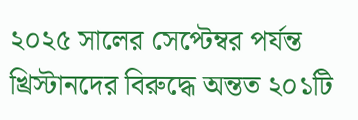২০২৫ সালের সেপ্টেম্বর পর্যন্ত খ্রিস্টানদের বিরুদ্ধে অন্তত ২০১টি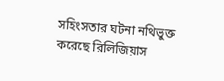সহিংসতার ঘটনা নথিভুক্ত করেছে রিলিজিয়াস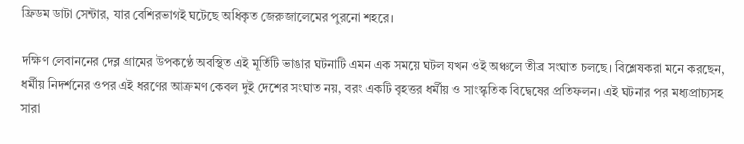ফ্রিডম ডাটা সেন্টার, যার বেশিরভাগই ঘটেছে অধিকৃত জেরুজালেমের পুরনো শহরে।

দক্ষিণ লেবাননের দেব্ল গ্রামের উপকণ্ঠে অবস্থিত এই মূর্তিটি ভাঙার ঘটনাটি এমন এক সময়ে ঘটল যখন ওই অঞ্চলে তীব্র সংঘাত চলছে। বিশ্লেষকরা মনে করছেন, ধর্মীয় নিদর্শনের ওপর এই ধরণের আক্রমণ কেবল দুই দেশের সংঘাত নয়, বরং একটি বৃহত্তর ধর্মীয় ও সাংস্কৃতিক বিদ্বেষের প্রতিফলন। এই ঘটনার পর মধ্যপ্রাচ্যসহ সারা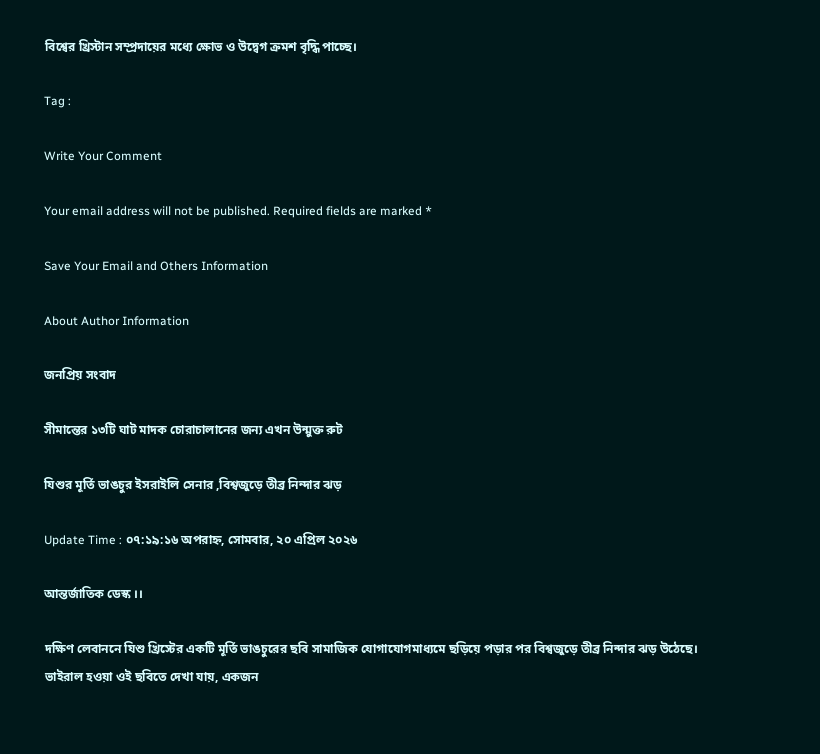বিশ্বের খ্রিস্টান সম্প্রদায়ের মধ্যে ক্ষোভ ও উদ্বেগ ক্রমশ বৃদ্ধি পাচ্ছে।

Tag :

Write Your Comment

Your email address will not be published. Required fields are marked *

Save Your Email and Others Information

About Author Information

জনপ্রিয় সংবাদ

সীমান্তের ১৩টি ঘাট মাদক চোরাচালানের জন্য এখন উন্মুক্ত রুট

যিশুর মূর্তি ভাঙচুর ইসরাইলি সেনার ,বিশ্বজুড়ে তীব্র নিন্দার ঝড়

Update Time : ০৭:১৯:১৬ অপরাহ্ন, সোমবার, ২০ এপ্রিল ২০২৬

আন্তর্জাতিক ডেস্ক ।।

দক্ষিণ লেবাননে যিশু খ্রিস্টের একটি মূর্তি ভাঙচুরের ছবি সামাজিক যোগাযোগমাধ্যমে ছড়িয়ে পড়ার পর বিশ্বজুড়ে তীব্র নিন্দার ঝড় উঠেছে। ভাইরাল হওয়া ওই ছবিতে দেখা যায়, একজন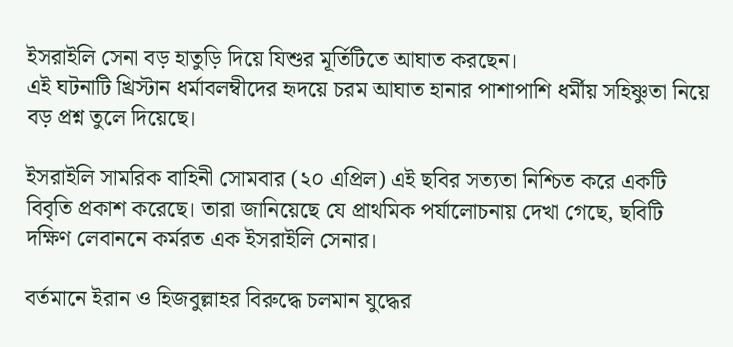ইসরাইলি সেনা বড় হাতুড়ি দিয়ে যিশুর মূর্তিটিতে আঘাত করছেন।
এই ঘটনাটি খ্রিস্টান ধর্মাবলম্বীদের হৃদয়ে চরম আঘাত হানার পাশাপাশি ধর্মীয় সহিষ্ণুতা নিয়ে বড় প্রশ্ন তুলে দিয়েছে।

ইসরাইলি সামরিক বাহিনী সোমবার (২০ এপ্রিল) এই ছবির সত্যতা নিশ্চিত করে একটি বিবৃতি প্রকাশ করেছে। তারা জানিয়েছে যে প্রাথমিক পর্যালোচনায় দেখা গেছে, ছবিটি দক্ষিণ লেবাননে কর্মরত এক ইসরাইলি সেনার।

বর্তমানে ইরান ও হিজবুল্লাহর বিরুদ্ধে চলমান যুদ্ধের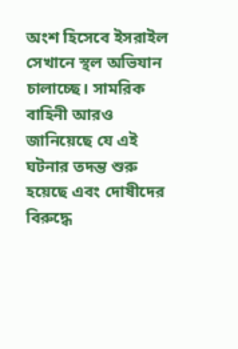অংশ হিসেবে ইসরাইল সেখানে স্থল অভিযান চালাচ্ছে। সামরিক বাহিনী আরও জানিয়েছে যে এই ঘটনার তদন্ত শুরু হয়েছে এবং দোষীদের বিরুদ্ধে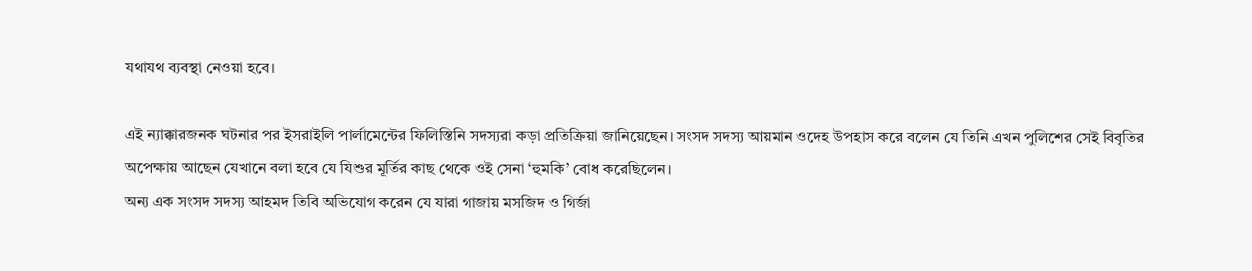যথাযথ ব্যবস্থা নেওয়া হবে।

এই ন্যাক্কারজনক ঘটনার পর ইসরাইলি পার্লামেন্টের ফিলিস্তিনি সদস্যরা কড়া প্রতিক্রিয়া জানিয়েছেন। সংসদ সদস্য আয়মান ওদেহ উপহাস করে বলেন যে তিনি এখন পুলিশের সেই বিবৃতির অপেক্ষায় আছেন যেখানে বলা হবে যে যিশুর মূর্তির কাছ থেকে ওই সেনা ‘হুমকি’ বোধ করেছিলেন।
অন্য এক সংসদ সদস্য আহমদ তিবি অভিযোগ করেন যে যারা গাজায় মসজিদ ও গির্জা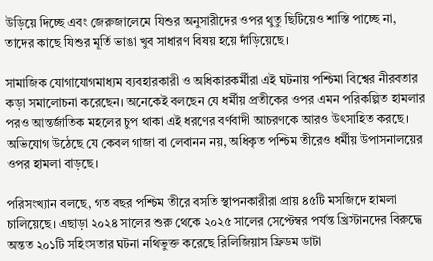উড়িয়ে দিচ্ছে এবং জেরুজালেমে যিশুর অনুসারীদের ওপর থুতু ছিটিয়েও শাস্তি পাচ্ছে না, তাদের কাছে যিশুর মূর্তি ভাঙা খুব সাধারণ বিষয় হয়ে দাঁড়িয়েছে।

সামাজিক যোগাযোগমাধ্যম ব্যবহারকারী ও অধিকারকর্মীরা এই ঘটনায় পশ্চিমা বিশ্বের নীরবতার কড়া সমালোচনা করেছেন। অনেকেই বলছেন যে ধর্মীয় প্রতীকের ওপর এমন পরিকল্পিত হামলার পরও আন্তর্জাতিক মহলের চুপ থাকা এই ধরণের বর্ণবাদী আচরণকে আরও উৎসাহিত করছে। অভিযোগ উঠেছে যে কেবল গাজা বা লেবানন নয়, অধিকৃত পশ্চিম তীরেও ধর্মীয় উপাসনালয়ের ওপর হামলা বাড়ছে।

পরিসংখ্যান বলছে, গত বছর পশ্চিম তীরে বসতি স্থাপনকারীরা প্রায় ৪৫টি মসজিদে হামলা চালিয়েছে। এছাড়া ২০২৪ সালের শুরু থেকে ২০২৫ সালের সেপ্টেম্বর পর্যন্ত খ্রিস্টানদের বিরুদ্ধে অন্তত ২০১টি সহিংসতার ঘটনা নথিভুক্ত করেছে রিলিজিয়াস ফ্রিডম ডাটা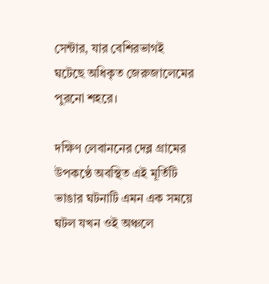সেন্টার, যার বেশিরভাগই ঘটেছে অধিকৃত জেরুজালেমের পুরনো শহরে।

দক্ষিণ লেবাননের দেব্ল গ্রামের উপকণ্ঠে অবস্থিত এই মূর্তিটি ভাঙার ঘটনাটি এমন এক সময়ে ঘটল যখন ওই অঞ্চলে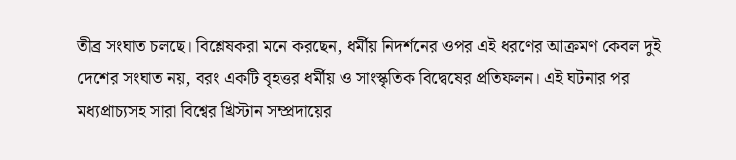তীব্র সংঘাত চলছে। বিশ্লেষকরা মনে করছেন, ধর্মীয় নিদর্শনের ওপর এই ধরণের আক্রমণ কেবল দুই দেশের সংঘাত নয়, বরং একটি বৃহত্তর ধর্মীয় ও সাংস্কৃতিক বিদ্বেষের প্রতিফলন। এই ঘটনার পর মধ্যপ্রাচ্যসহ সারা বিশ্বের খ্রিস্টান সম্প্রদায়ের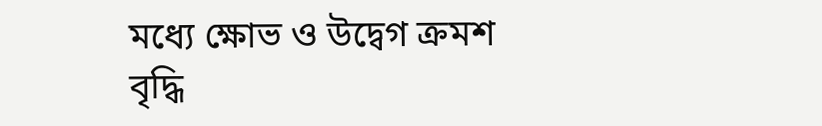মধ্যে ক্ষোভ ও উদ্বেগ ক্রমশ বৃদ্ধি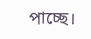পাচ্ছে।